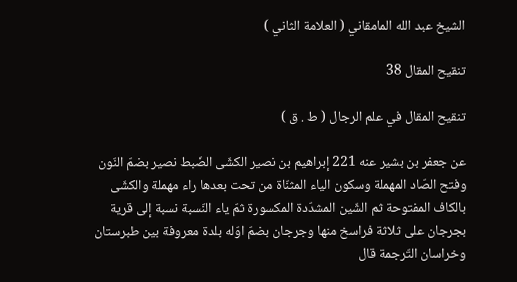الشيخ عبد الله المامقاني ( العلامة الثاني )

تنقيح المقال 38

تنقيح المقال في علم الرجال ( ط . ق )

عن جعفر بن بشير عنه 221 إبراهيم بن نصير الكشّى الضّبط نصير بضمّ النّون وفتح الصّاد المهملة وسكون الياء المثنّاة من تحت بعدها راء مهملة والكشّى بالكاف المفتوحة ثم الشّين المشدّدة المكسورة ثمّ ياء النّسبة نسبة إلى قرية بجرجان على ثلاثة فراسخ منها وجرجان بضمّ اوّله بلدة معروفة بين طبرستان وخراسان التّرجمة قال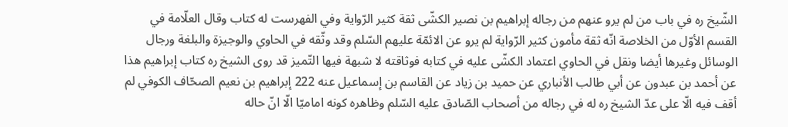الشّيخ ره في باب من لم يرو عنهم من رجاله إبراهيم بن نصير الكشّى ثقة كثير الرّواية وفي الفهرست له كتاب وقال العلّامة في القسم الأوّل من الخلاصة انّه ثقة مأمون كثير الرّواية لم يرو عن الائمّة عليهم السّلم وقد وثّقه في الحاوي والوجيزة والبلغة ورجال الوسائل وغيرها أيضا ونقل في الحاوي اعتماد الكشّى عليه في كتابه فوثاقته لا شبهة فيها التّميز قد روى الشيخ ره كتاب إبراهيم هذا عن أحمد بن عبدون عن أبي طالب الأنباري عن حميد بن زياد عن القاسم بن إسماعيل عنه 222 إبراهيم بن نعيم الصحّاف الكوفي لم أقف فيه الّا على عدّ الشيخ ره له في رجاله من أصحاب الصّادق عليه السّلم وظاهره كونه اماميّا الّا انّ حاله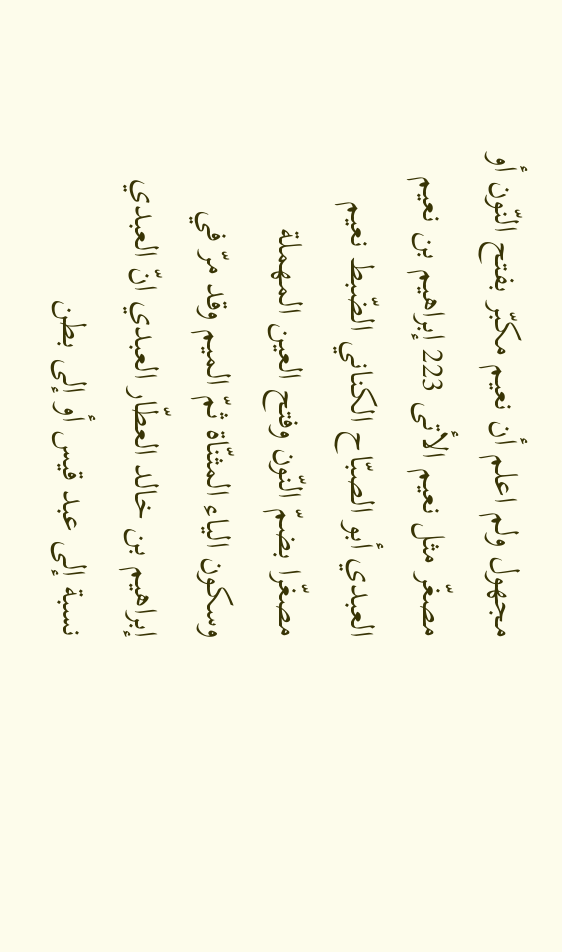مجهول ولم اعلم أن نعيم مكبّر بفتح النّون أو مصغّر مثل نعيم الأتى 223 إبراهيم بن نعيم العبدي أبو الصبّاح الكناني الضّبط نعيم مصغّرا بضمّ النّون وفتح العين المهملة وسكون الياء المثنّاة ثمّ الميم وقد مرّ في إبراهيم بن خالد العطّار العبدي انّ العبدي نسبة إلى عبد قيس أو إلى بطن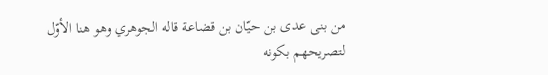من بنى عدى بن حيّان بن قضاعة قاله الجوهري وهو هنا الأوّل لتصريحهم بكونه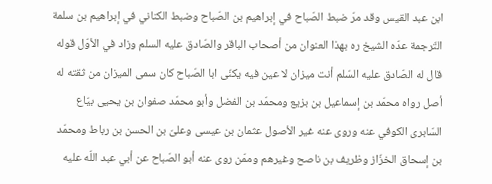ابن عبد القيس وقد مرّ ضبط الصّباح في إبراهيم بن الصّباح وضبط الكناني في إبراهيم بن سلمة التّرجمة عدّه الشيخ ره بهذا العنوان من أصحاب الباقر والصّادق عليه السلم وزاد في الأوّل قوله قال له الصّادق عليه السّلم أنت ميزان لا عين فيه يكنّى ابا الصّباح كان سمى الميزان من ثقته له أصل رواه محمّد بن إسماعيل بن بزيع ومحمّد بن الفضل وأبو محمّد صفوان بن يحيى بيّاع السّابرى الكوفي عنه وروى عنه غير الأصول عثمان بن عيسى وعلىّ بن الحسن بن رباط ومحمّد بن إسحاق الخزّاز وظريف بن ناصح وغيرهم وممّن روى عنه أبو الصّباح عن أبي عبد اللّه عليه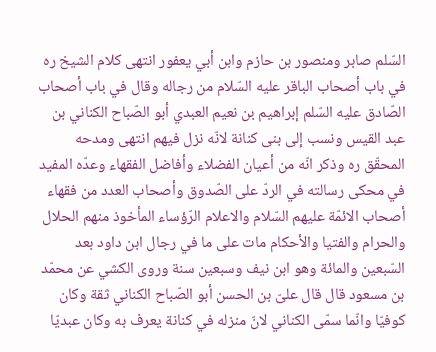السّلم صابر ومنصور بن حازم وابن أبي يعفور انتهى كلام الشيخ ره في باب أصحاب الباقر عليه السّلام من رجاله وقال في باب أصحاب الصّادق عليه السّلم إبراهيم بن نعيم العبدي أبو الصّباح الكناني بن عبد القيس ونسب إلى بنى كنانة لانّه نزل فيهم انتهى ومدحه المحقّق ره وذكر انّه من أعيان الفضلاء وأفاضل الفقهاء وعدّه المفيد في محكى رسالته في الردّ على الصّدوق وأصحاب العدد من فقهاء أصحاب الائمّة عليهم السّلام والاعلام الرّؤساء المأخوذ منهم الحلال والحرام والفتيا والأحكام مات على ما في رجال ابن داود بعد السّبعين والمائة وهو ابن نيف وسبعين سنة وروى الكشي عن محمّد بن مسعود قال قال علىّ بن الحسن أبو الصّباح الكناني ثقة وكان كوفيّا وانّما سمّى الكناني لانّ منزله في كنانة يعرف به وكان عبديّا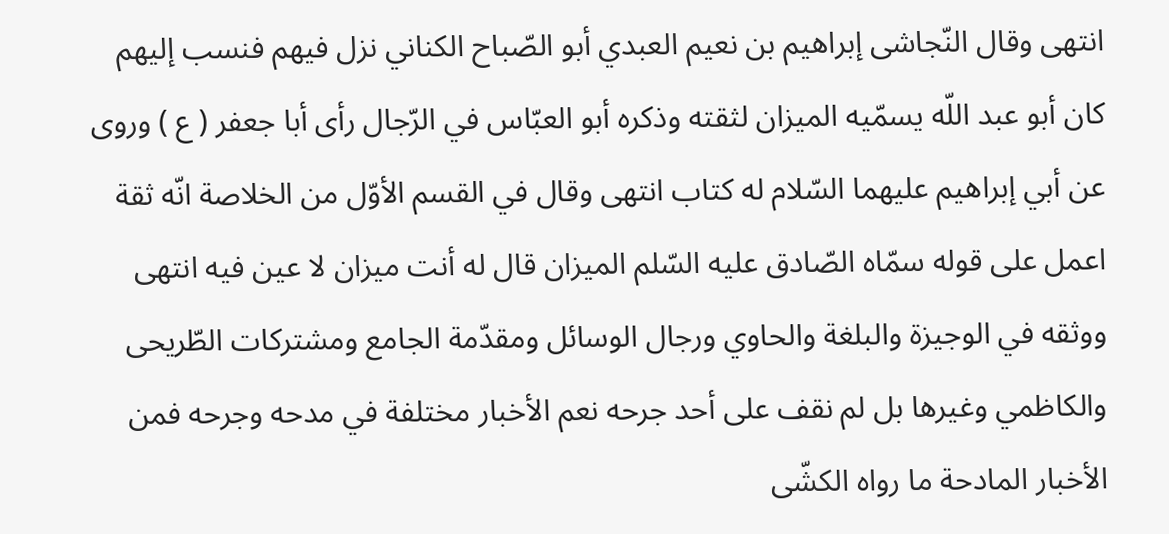انتهى وقال النّجاشى إبراهيم بن نعيم العبدي أبو الصّباح الكناني نزل فيهم فنسب إليهم كان أبو عبد اللّه يسمّيه الميزان لثقته وذكره أبو العبّاس في الرّجال رأى أبا جعفر ( ع ) وروى عن أبي إبراهيم عليهما السّلام له كتاب انتهى وقال في القسم الأوّل من الخلاصة انّه ثقة اعمل على قوله سمّاه الصّادق عليه السّلم الميزان قال له أنت ميزان لا عين فيه انتهى ووثقه في الوجيزة والبلغة والحاوي ورجال الوسائل ومقدّمة الجامع ومشتركات الطّريحى والكاظمي وغيرها بل لم نقف على أحد جرحه نعم الأخبار مختلفة في مدحه وجرحه فمن الأخبار المادحة ما رواه الكشّى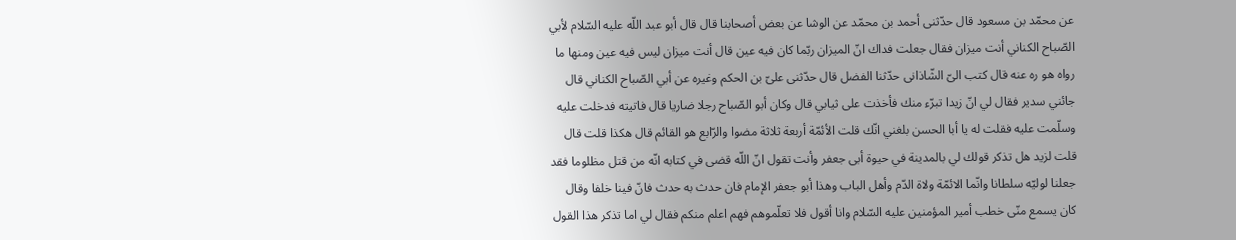عن محمّد بن مسعود قال حدّثنى أحمد بن محمّد عن الوشا عن بعض أصحابنا قال قال أبو عبد اللّه عليه السّلام لأبي الصّباح الكناني أنت ميزان فقال جعلت فداك انّ الميزان ربّما كان فيه عين قال أنت ميزان ليس فيه عين ومنها ما رواه هو ره عنه قال كتب الىّ الشّاذانى حدّثنا الفضل قال حدّثنى علىّ بن الحكم وغيره عن أبي الصّباح الكناني قال جائني سدير فقال لي انّ زيدا تبرّء منك فأخذت على ثيابي قال وكان أبو الصّباح رجلا ضاريا قال فاتيته فدخلت عليه وسلّمت عليه فقلت له يا أبا الحسن بلغني انّك قلت الأئمّة أربعة ثلاثة مضوا والرّابع هو القائم قال هكذا قلت قال قلت لزيد هل تذكر قولك لي بالمدينة في حيوة أبى جعفر وأنت تقول انّ اللّه قضى في كتابه انّه من قتل مظلوما فقد جعلنا لوليّه سلطانا وانّما الائمّة ولاة الدّم وأهل الباب وهذا أبو جعفر الإمام فان حدث به حدث فانّ فينا خلفا وقال كان يسمع منّى خطب أمير المؤمنين عليه السّلام وانا أقول فلا تعلّموهم فهم اعلم منكم فقال لي اما تذكر هذا القول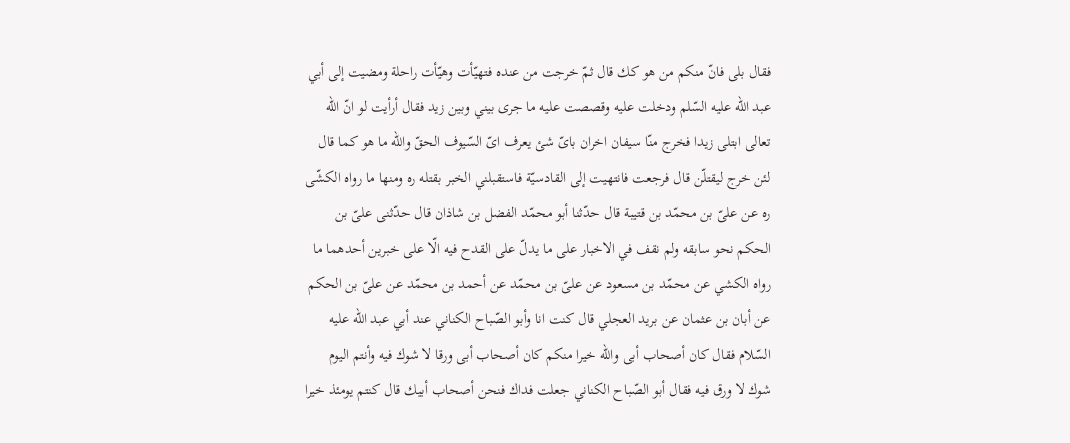فقال بلى فانّ منكم من هو كك قال ثمّ خرجت من عنده فتهيّأت وهيّأت راحلة ومضيت إلى أبي عبد اللّه عليه السّلم ودخلت عليه وقصصت عليه ما جرى بيني وبين زيد فقال أرأيت لو انّ اللّه تعالى ابتلى زيدا فخرج منّا سيفان اخران باىّ شئ يعرف اىّ السّيوف الحقّ واللّه ما هو كما قال لئن خرج ليقتلّن قال فرجعت فانتهيت إلى القادسيّة فاستقبلني الخبر بقتله ره ومنها ما رواه الكشّى ره عن علىّ بن محمّد بن قتيبة قال حدّثنا أبو محمّد الفضل بن شاذان قال حدّثنى علىّ بن الحكم نحو سابقه ولم نقف في الاخبار على ما يدلّ على القدح فيه الّا على خبرين أحدهما ما رواه الكشي عن محمّد بن مسعود عن علىّ بن محمّد عن أحمد بن محمّد عن علىّ بن الحكم عن أبان بن عثمان عن بريد العجلي قال كنت انا وأبو الصّباح الكناني عند أبي عبد اللّه عليه السّلام فقال كان أصحاب أبى واللّه خيرا منكم كان أصحاب أبى ورقا لا شوك فيه وأنتم اليوم شوك لا ورق فيه فقال أبو الصّباح الكناني جعلت فداك فنحن أصحاب أبيك قال كنتم يومئذ خيرا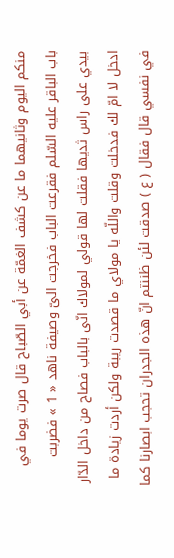منكم اليوم وثانيهما ما عن كشف الغمّة عن أبي الصّباح قال صرت يوما في باب الباقر عليه السّلم فقرعت الباب فخرجت الىّ وصيفة ناهد « 1 » فضربت بيدي على راس ثديها فقلت لها قولي لمولاك انّى بالباب فصاح من داخل الدّار ادخل لا امّ لك فدخلت وقلت واللّه يا مولاي ما قصدت ريبة ولكن أردت زيادة ما في نفسي قال فقال ( ع ) صدقت لئن ظننتم انّ هذه الجدران تحجب ابصارنا كما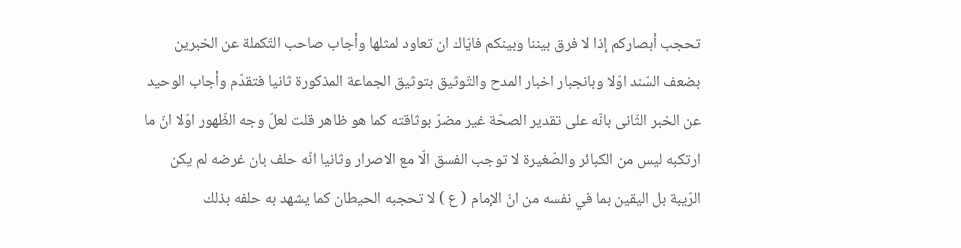تحجب أبصاركم إذا لا فرق بيننا وبينكم فايّاك ان تعاود لمثلها وأجاب صاحب التّكملة عن الخبرين بضعف السّند اوّلا وبانجبار اخبار المدح والتّوثيق بتوثيق الجماعة المذكورة ثانيا فتقدّم وأجاب الوحيد عن الخبر الثّانى بانّه على تقدير الصحّة غير مضرّ بوثاقته كما هو ظاهر قلت لعلّ وجه الظّهور اوّلا انّ ما ارتكبه ليس من الكبائر والصّغيرة لا توجب الفسق الّا مع الاصرار وثانيا انّه حلف بان غرضه لم يكن الرّيبة بل اليقين بما في نفسه من انّ الإمام ( ع ) لا تحجبه الحيطان كما يشهد به حلفه بذلك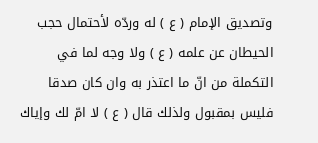وتصديق الإمام ( ع ) له وردّه لأحتمال حجب الحيطان عن علمه ( ع ) ولا وجه لما في التكملة من انّ ما اعتذر به وان كان صدقا فليس بمقبول ولذلك قال ( ع ) لا امّ لك وإياك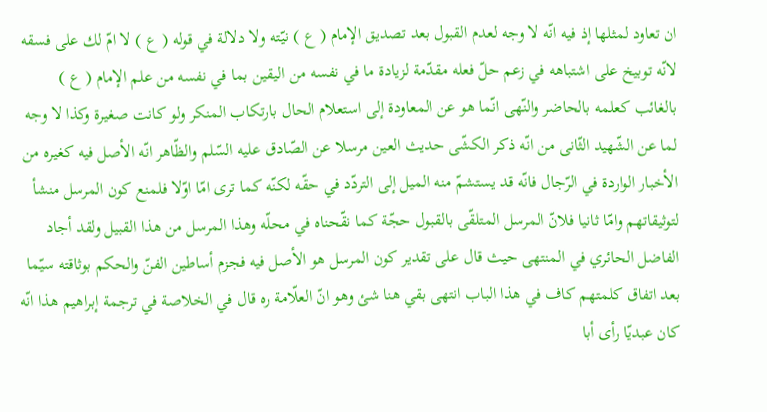ان تعاود لمثلها إذ فيه انّه لا وجه لعدم القبول بعد تصديق الإمام ( ع ) نيّته ولا دلالة في قوله ( ع ) لا امّ لك على فسقه لانّه توبيخ على اشتباهه في زعم حلّ فعله مقدّمة لزيادة ما في نفسه من اليقين بما في نفسه من علم الإمام ( ع ) بالغائب كعلمه بالحاضر والنّهى انّما هو عن المعاودة إلى استعلام الحال بارتكاب المنكر ولو كانت صغيرة وكذا لا وجه لما عن الشّهيد الثّانى من انّه ذكر الكشّى حديث العين مرسلا عن الصّادق عليه السّلم والظّاهر انّه الأصل فيه كغيره من الأخبار الواردة في الرّجال فانّه قد يستشمّ منه الميل إلى التردّد في حقّه لكنّه كما ترى امّا اوّلا فلمنع كون المرسل منشأ لتوثيقاتهم وامّا ثانيا فلانّ المرسل المتلقّى بالقبول حجّة كما نقّحناه في محلّه وهذا المرسل من هذا القبيل ولقد أجاد الفاضل الحائري في المنتهى حيث قال على تقدير كون المرسل هو الأصل فيه فجزم أساطين الفنّ والحكم بوثاقته سيّما بعد اتفاق كلمتهم كاف في هذا الباب انتهى بقي هنا شئ وهو انّ العلّامة ره قال في الخلاصة في ترجمة إبراهيم هذا انّه كان عبديّا رأى أبا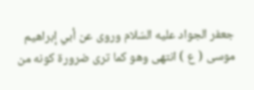جعفر الجواد عليه السّلام وروى عن أبي إبراهيم موسى ( ع ) انتهى وهو كما ترى ضرورة كونه من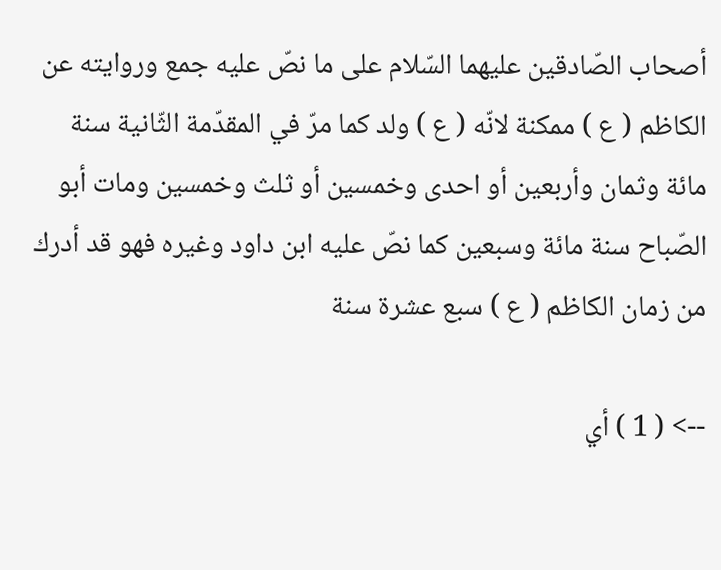أصحاب الصّادقين عليهما السّلام على ما نصّ عليه جمع وروايته عن الكاظم ( ع ) ممكنة لانّه ( ع ) ولد كما مرّ في المقدّمة الثّانية سنة مائة وثمان وأربعين أو احدى وخمسين أو ثلث وخمسين ومات أبو الصّباح سنة مائة وسبعين كما نصّ عليه ابن داود وغيره فهو قد أدرك من زمان الكاظم ( ع ) سبع عشرة سنة

--> ( 1 ) أي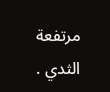مرتفعة الثدي .